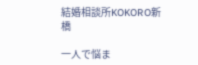結婚相談所KOKORO新橋

一人で悩ま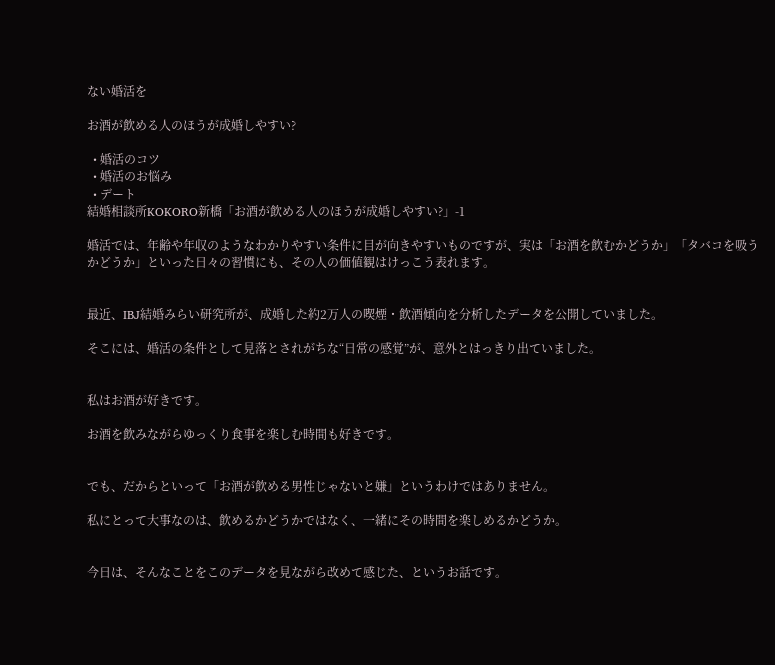ない婚活を

お酒が飲める人のほうが成婚しやすい?

  • 婚活のコツ
  • 婚活のお悩み
  • デート
結婚相談所KOKORO新橋「お酒が飲める人のほうが成婚しやすい?」-1

婚活では、年齢や年収のようなわかりやすい条件に目が向きやすいものですが、実は「お酒を飲むかどうか」「タバコを吸うかどうか」といった日々の習慣にも、その人の価値観はけっこう表れます。


最近、IBJ結婚みらい研究所が、成婚した約2万人の喫煙・飲酒傾向を分析したデータを公開していました。

そこには、婚活の条件として見落とされがちな“日常の感覚”が、意外とはっきり出ていました。


私はお酒が好きです。

お酒を飲みながらゆっくり食事を楽しむ時間も好きです。


でも、だからといって「お酒が飲める男性じゃないと嫌」というわけではありません。

私にとって大事なのは、飲めるかどうかではなく、一緒にその時間を楽しめるかどうか。


今日は、そんなことをこのデータを見ながら改めて感じた、というお話です。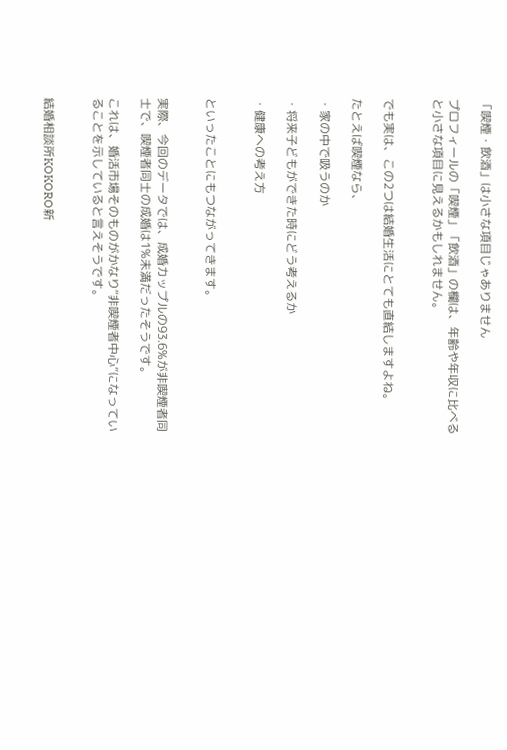「喫煙・飲酒」は小さな項目じゃありません

プロフィールの「喫煙」「飲酒」の欄は、年齢や年収に比べると小さな項目に見えるかもしれません。


でも実は、この2つは結婚生活にとても直結しますよね。

たとえば喫煙なら、

・家の中で吸うのか

・将来子どもができた時にどう考えるか

・健康への考え方


といったことにもつながってきます。


実際、今回のデータでは、成婚カップルの93.6%が非喫煙者同士で、喫煙者同士の成婚は1%未満だったそうです。

これは、婚活市場そのものがかなり“非喫煙者中心”になっていることを示していると言えそうです。


結婚相談所KOKORO新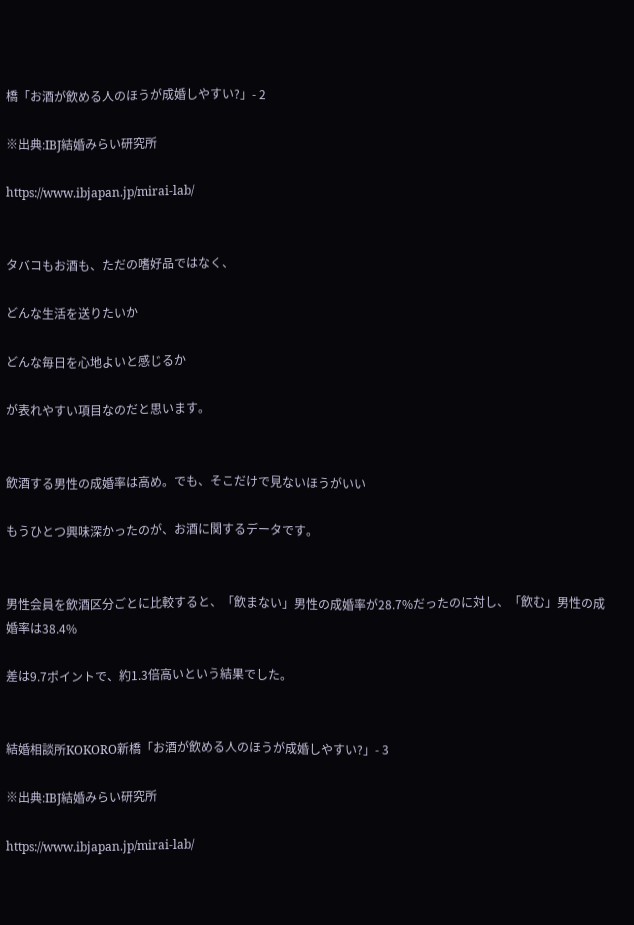橋「お酒が飲める人のほうが成婚しやすい?」- 2

※出典:IBJ結婚みらい研究所

https://www.ibjapan.jp/mirai-lab/


タバコもお酒も、ただの嗜好品ではなく、

どんな生活を送りたいか

どんな毎日を心地よいと感じるか

が表れやすい項目なのだと思います。


飲酒する男性の成婚率は高め。でも、そこだけで見ないほうがいい

もうひとつ興味深かったのが、お酒に関するデータです。


男性会員を飲酒区分ごとに比較すると、「飲まない」男性の成婚率が28.7%だったのに対し、「飲む」男性の成婚率は38.4%

差は9.7ポイントで、約1.3倍高いという結果でした。


結婚相談所KOKORO新橋「お酒が飲める人のほうが成婚しやすい?」- 3

※出典:IBJ結婚みらい研究所

https://www.ibjapan.jp/mirai-lab/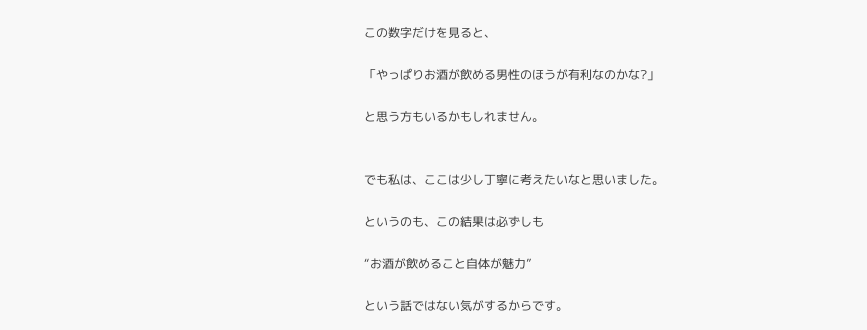この数字だけを見ると、

「やっぱりお酒が飲める男性のほうが有利なのかな?」

と思う方もいるかもしれません。


でも私は、ここは少し丁寧に考えたいなと思いました。

というのも、この結果は必ずしも

“お酒が飲めること自体が魅力”

という話ではない気がするからです。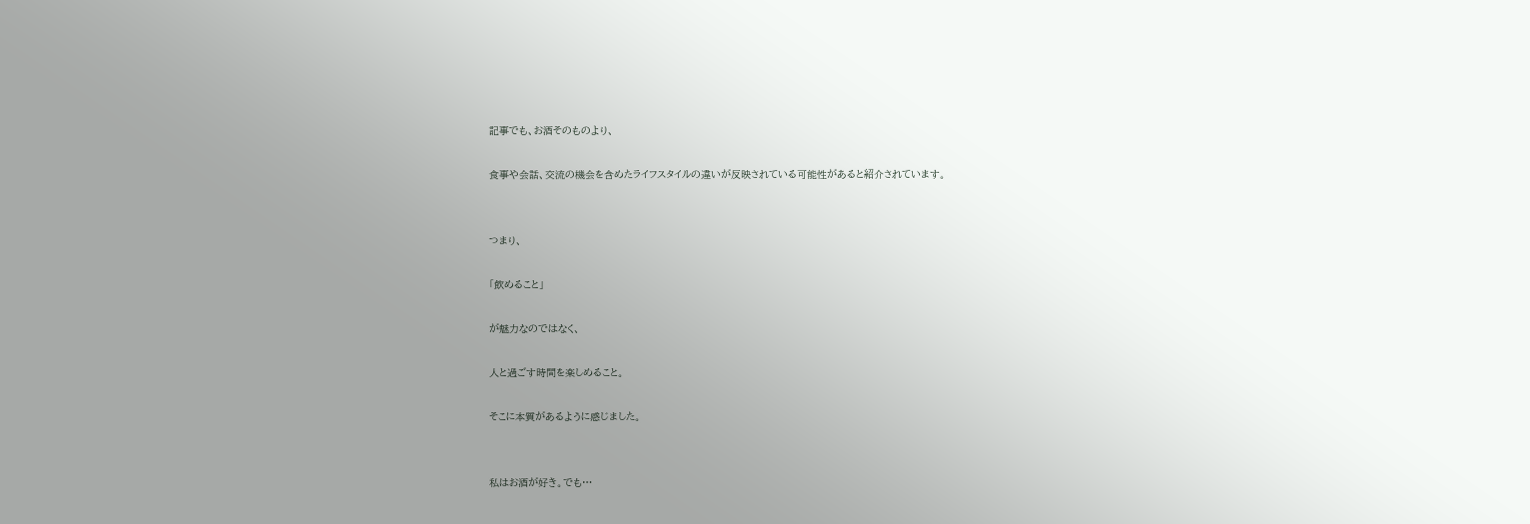記事でも、お酒そのものより、

食事や会話、交流の機会を含めたライフスタイルの違いが反映されている可能性があると紹介されています。


つまり、

「飲めること」

が魅力なのではなく、

人と過ごす時間を楽しめること。

そこに本質があるように感じました。


私はお酒が好き。でも…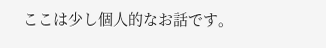ここは少し個人的なお話です。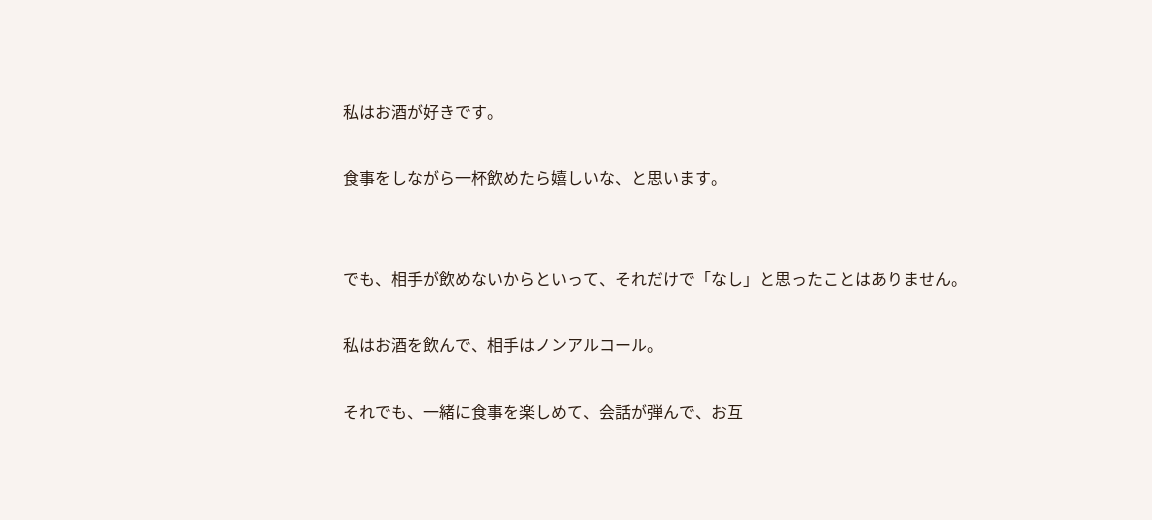私はお酒が好きです。

食事をしながら一杯飲めたら嬉しいな、と思います。


でも、相手が飲めないからといって、それだけで「なし」と思ったことはありません。

私はお酒を飲んで、相手はノンアルコール。

それでも、一緒に食事を楽しめて、会話が弾んで、お互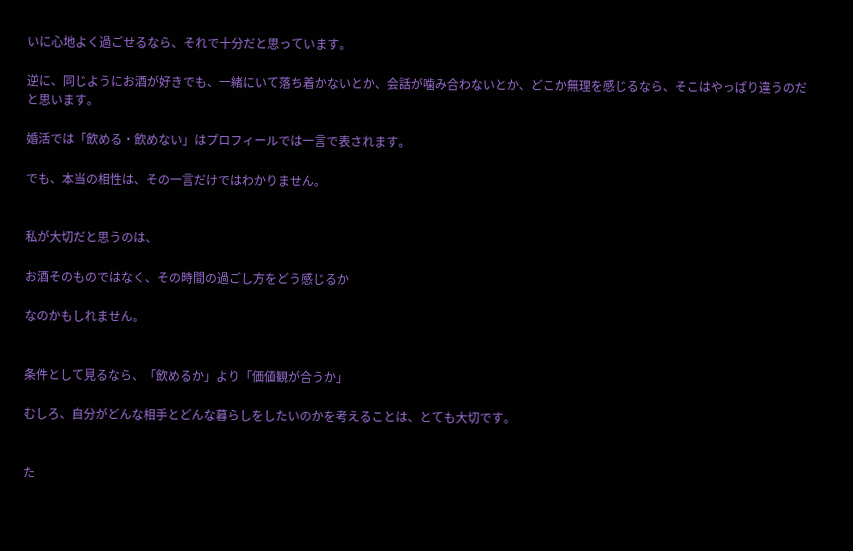いに心地よく過ごせるなら、それで十分だと思っています。

逆に、同じようにお酒が好きでも、一緒にいて落ち着かないとか、会話が噛み合わないとか、どこか無理を感じるなら、そこはやっぱり違うのだと思います。

婚活では「飲める・飲めない」はプロフィールでは一言で表されます。

でも、本当の相性は、その一言だけではわかりません。


私が大切だと思うのは、

お酒そのものではなく、その時間の過ごし方をどう感じるか

なのかもしれません。


条件として見るなら、「飲めるか」より「価値観が合うか」

むしろ、自分がどんな相手とどんな暮らしをしたいのかを考えることは、とても大切です。


た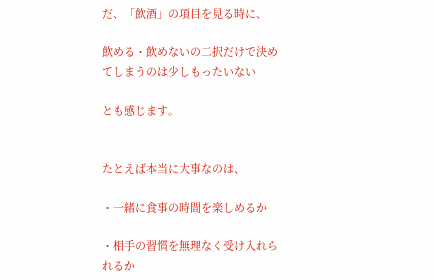だ、「飲酒」の項目を見る時に、

飲める・飲めないの二択だけで決めてしまうのは少しもったいない

とも感じます。


たとえば本当に大事なのは、

・一緒に食事の時間を楽しめるか

・相手の習慣を無理なく受け入れられるか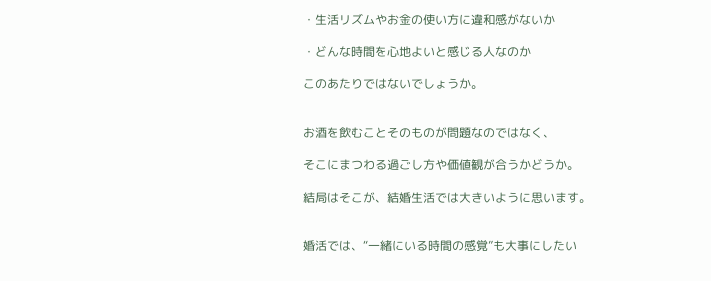・生活リズムやお金の使い方に違和感がないか

・どんな時間を心地よいと感じる人なのか

このあたりではないでしょうか。


お酒を飲むことそのものが問題なのではなく、

そこにまつわる過ごし方や価値観が合うかどうか。

結局はそこが、結婚生活では大きいように思います。


婚活では、“一緒にいる時間の感覚”も大事にしたい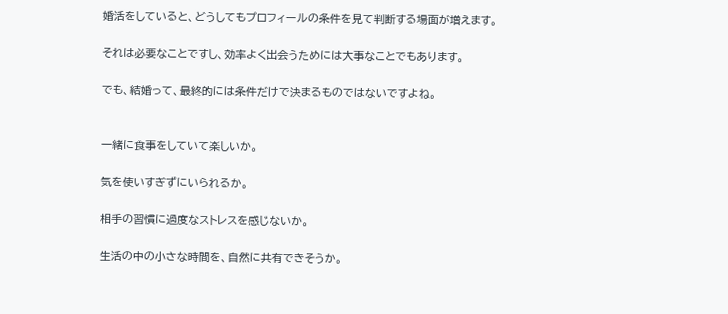婚活をしていると、どうしてもプロフィールの条件を見て判断する場面が増えます。

それは必要なことですし、効率よく出会うためには大事なことでもあります。

でも、結婚って、最終的には条件だけで決まるものではないですよね。


一緒に食事をしていて楽しいか。

気を使いすぎずにいられるか。

相手の習慣に過度なストレスを感じないか。

生活の中の小さな時間を、自然に共有できそうか。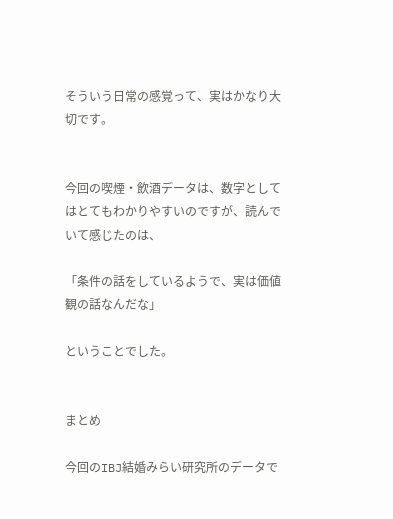そういう日常の感覚って、実はかなり大切です。


今回の喫煙・飲酒データは、数字としてはとてもわかりやすいのですが、読んでいて感じたのは、

「条件の話をしているようで、実は価値観の話なんだな」

ということでした。


まとめ

今回のIBJ結婚みらい研究所のデータで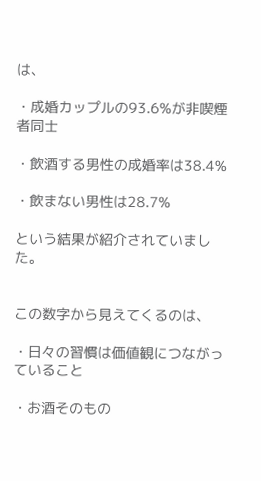は、

・成婚カップルの93.6%が非喫煙者同士

・飲酒する男性の成婚率は38.4%

・飲まない男性は28.7%

という結果が紹介されていました。


この数字から見えてくるのは、

・日々の習慣は価値観につながっていること

・お酒そのもの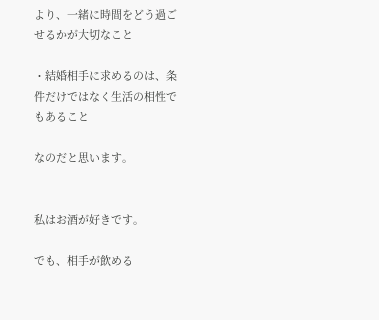より、一緒に時間をどう過ごせるかが大切なこと

・結婚相手に求めるのは、条件だけではなく生活の相性でもあること

なのだと思います。


私はお酒が好きです。

でも、相手が飲める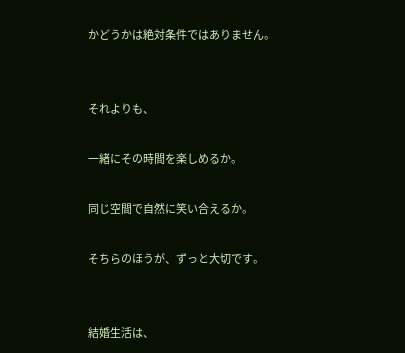かどうかは絶対条件ではありません。


それよりも、

一緒にその時間を楽しめるか。

同じ空間で自然に笑い合えるか。

そちらのほうが、ずっと大切です。


結婚生活は、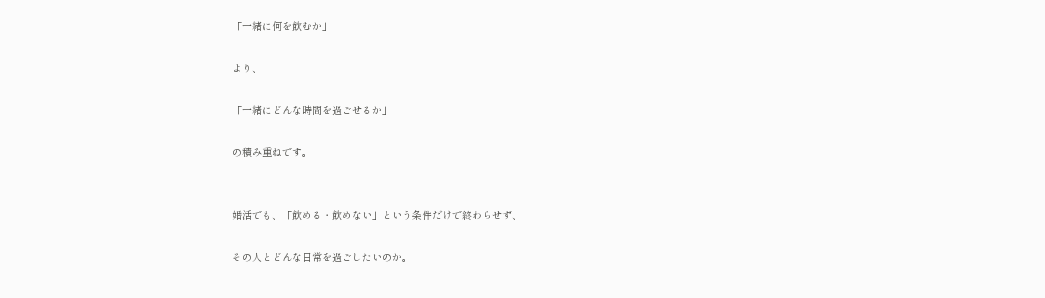「一緒に何を飲むか」

より、

「一緒にどんな時間を過ごせるか」

の積み重ねです。


婚活でも、「飲める・飲めない」という条件だけで終わらせず、

その人とどんな日常を過ごしたいのか。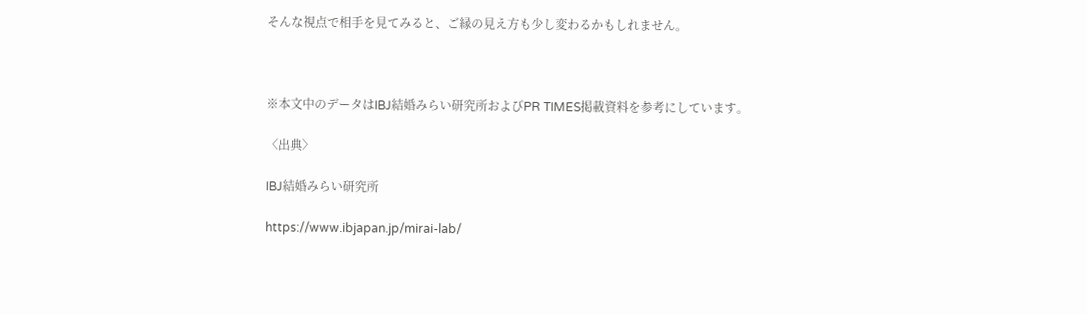そんな視点で相手を見てみると、ご縁の見え方も少し変わるかもしれません。



※本文中のデータはIBJ結婚みらい研究所およびPR TIMES掲載資料を参考にしています。

〈出典〉

IBJ結婚みらい研究所

https://www.ibjapan.jp/mirai-lab/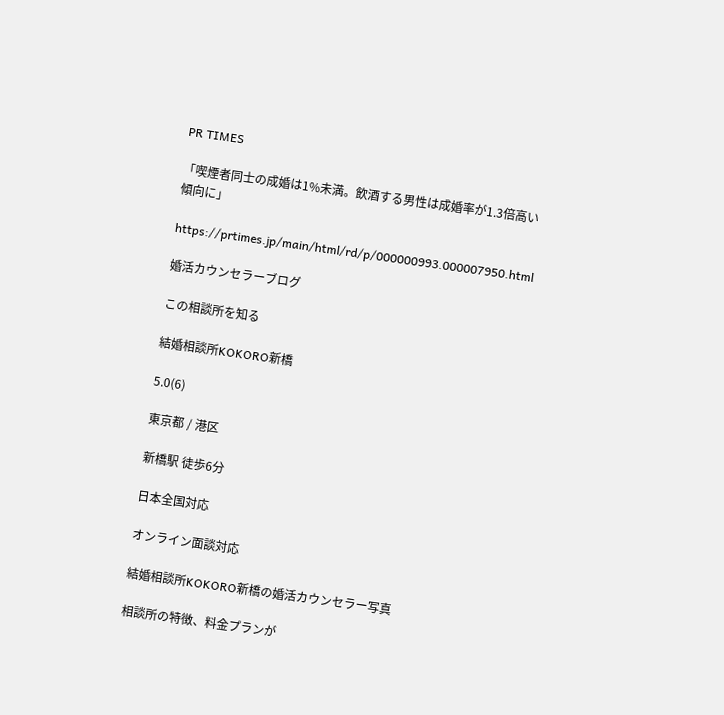PR TIMES

「喫煙者同士の成婚は1%未満。飲酒する男性は成婚率が1.3倍高い傾向に」

https://prtimes.jp/main/html/rd/p/000000993.000007950.html

婚活カウンセラーブログ

この相談所を知る

結婚相談所KOKORO新橋

5.0(6)

東京都 / 港区

新橋駅 徒歩6分

日本全国対応

オンライン面談対応

結婚相談所KOKORO新橋の婚活カウンセラー写真

相談所の特徴、料金プランが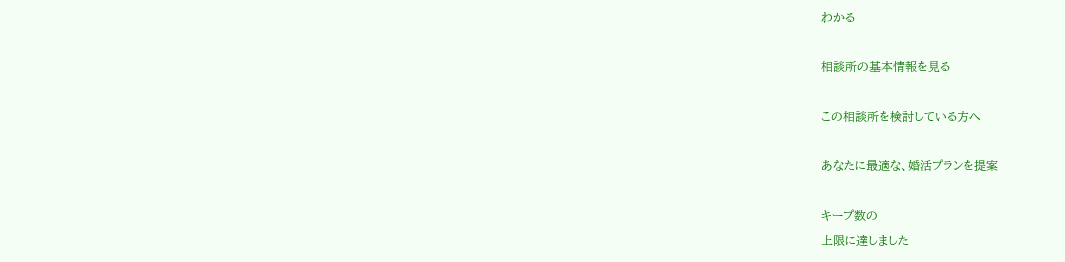わかる

相談所の基本情報を見る

この相談所を検討している方へ

あなたに最適な、婚活プランを提案

キープ数の
上限に達しました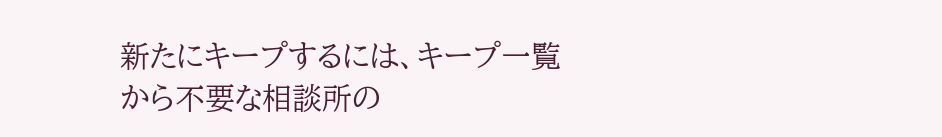新たにキープするには、キープ一覧から不要な相談所の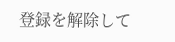登録を解除して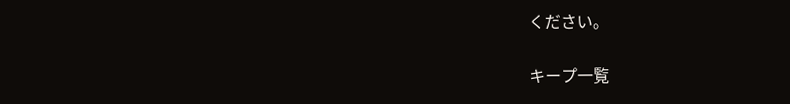ください。

キープ一覧